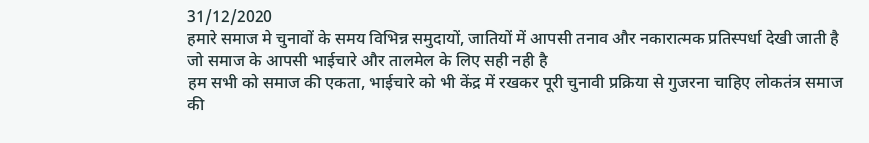31/12/2020
हमारे समाज मे चुनावों के समय विभिन्न समुदायों, जातियों में आपसी तनाव और नकारात्मक प्रतिस्पर्धा देखी जाती है जो समाज के आपसी भाईचारे और तालमेल के लिए सही नही है
हम सभी को समाज की एकता, भाईचारे को भी केंद्र में रखकर पूरी चुनावी प्रक्रिया से गुजरना चाहिए लोकतंत्र समाज की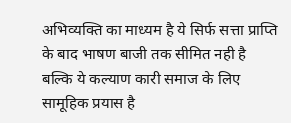अभिव्यक्ति का माध्यम है ये सिर्फ सत्ता प्राप्ति के बाद भाषण बाजी तक सीमित नही है
बल्कि ये कल्याण कारी समाज के लिए सामूहिक प्रयास है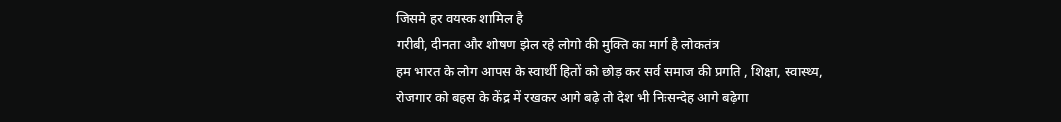जिसमे हर वयस्क शामिल है
गरीबी, दीनता और शोषण झेल रहे लोगो की मुक्ति का मार्ग है लोकतंत्र
हम भारत के लोग आपस के स्वार्थी हितों को छोड़ कर सर्व समाज की प्रगति , शिक्षा, स्वास्थ्य, रोजगार को बहस के केंद्र में रखकर आगे बढ़े तो देश भी निःसन्देह आगे बढ़ेगा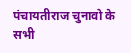पंचायतीराज चुनावो के सभी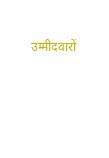उम्मीदवारों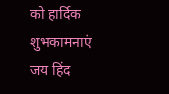को हार्दिक शुभकामनाएं
जय हिंद